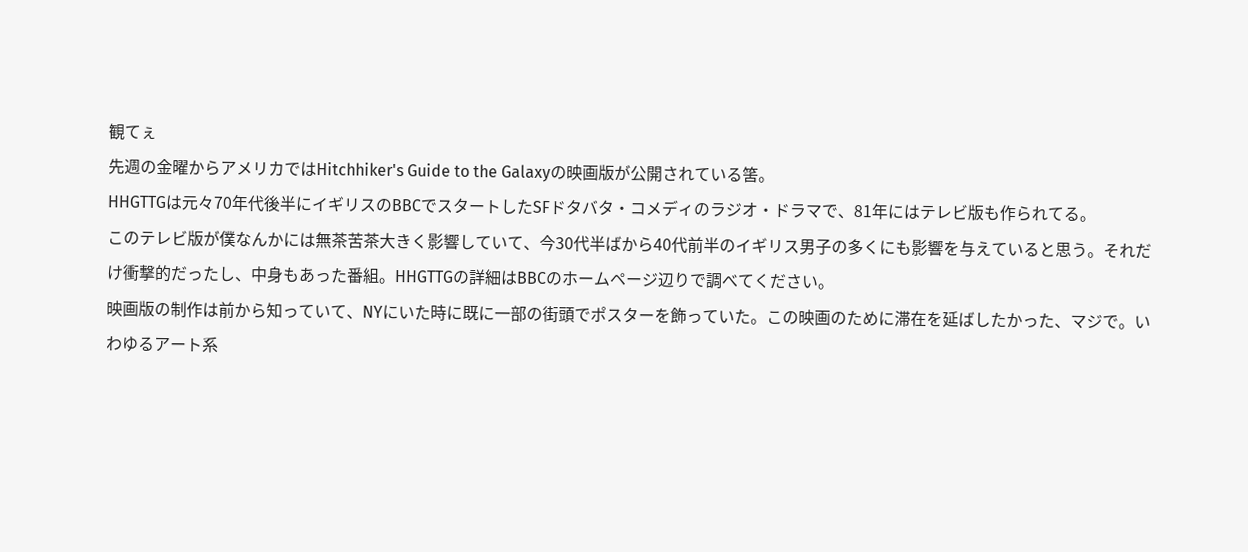観てぇ
先週の金曜からアメリカではHitchhiker's Guide to the Galaxyの映画版が公開されている筈。
HHGTTGは元々70年代後半にイギリスのBBCでスタートしたSFドタバタ・コメディのラジオ・ドラマで、81年にはテレビ版も作られてる。
このテレビ版が僕なんかには無茶苦茶大きく影響していて、今30代半ばから40代前半のイギリス男子の多くにも影響を与えていると思う。それだけ衝撃的だったし、中身もあった番組。HHGTTGの詳細はBBCのホームページ辺りで調べてください。
映画版の制作は前から知っていて、NYにいた時に既に一部の街頭でポスターを飾っていた。この映画のために滞在を延ばしたかった、マジで。いわゆるアート系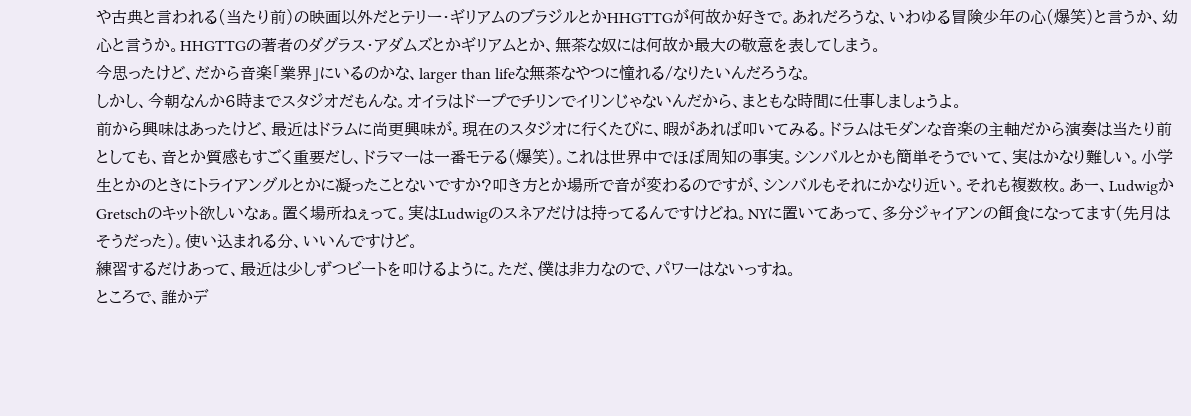や古典と言われる(当たり前)の映画以外だとテリー・ギリアムのブラジルとかHHGTTGが何故か好きで。あれだろうな、いわゆる冒険少年の心(爆笑)と言うか、幼心と言うか。HHGTTGの著者のダグラス・アダムズとかギリアムとか、無茶な奴には何故か最大の敬意を表してしまう。
今思ったけど、だから音楽「業界」にいるのかな、larger than lifeな無茶なやつに憧れる/なりたいんだろうな。
しかし、今朝なんか6時までスタジオだもんな。オイラはドープでチリンでイリンじゃないんだから、まともな時間に仕事しましょうよ。
前から興味はあったけど、最近はドラムに尚更興味が。現在のスタジオに行くたびに、暇があれば叩いてみる。ドラムはモダンな音楽の主軸だから演奏は当たり前としても、音とか質感もすごく重要だし、ドラマーは一番モテる(爆笑)。これは世界中でほぼ周知の事実。シンバルとかも簡単そうでいて、実はかなり難しい。小学生とかのときにトライアングルとかに凝ったことないですか?叩き方とか場所で音が変わるのですが、シンバルもそれにかなり近い。それも複数枚。あー、LudwigかGretschのキット欲しいなぁ。置く場所ねぇって。実はLudwigのスネアだけは持ってるんですけどね。NYに置いてあって、多分ジャイアンの餌食になってます(先月はそうだった)。使い込まれる分、いいんですけど。
練習するだけあって、最近は少しずつビートを叩けるように。ただ、僕は非力なので、パワーはないっすね。
ところで、誰かデ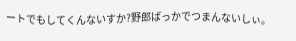ートでもしてくんないすか?野郎ばっかでつまんないしぃ。